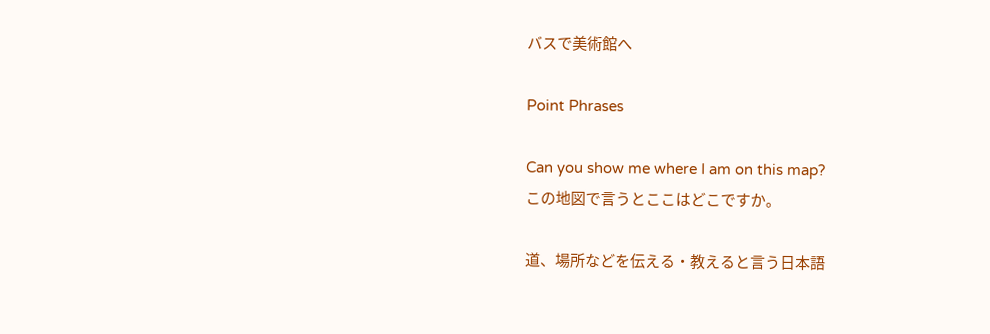バスで美術館へ

Point Phrases

Can you show me where I am on this map?
この地図で言うとここはどこですか。

道、場所などを伝える・教えると言う日本語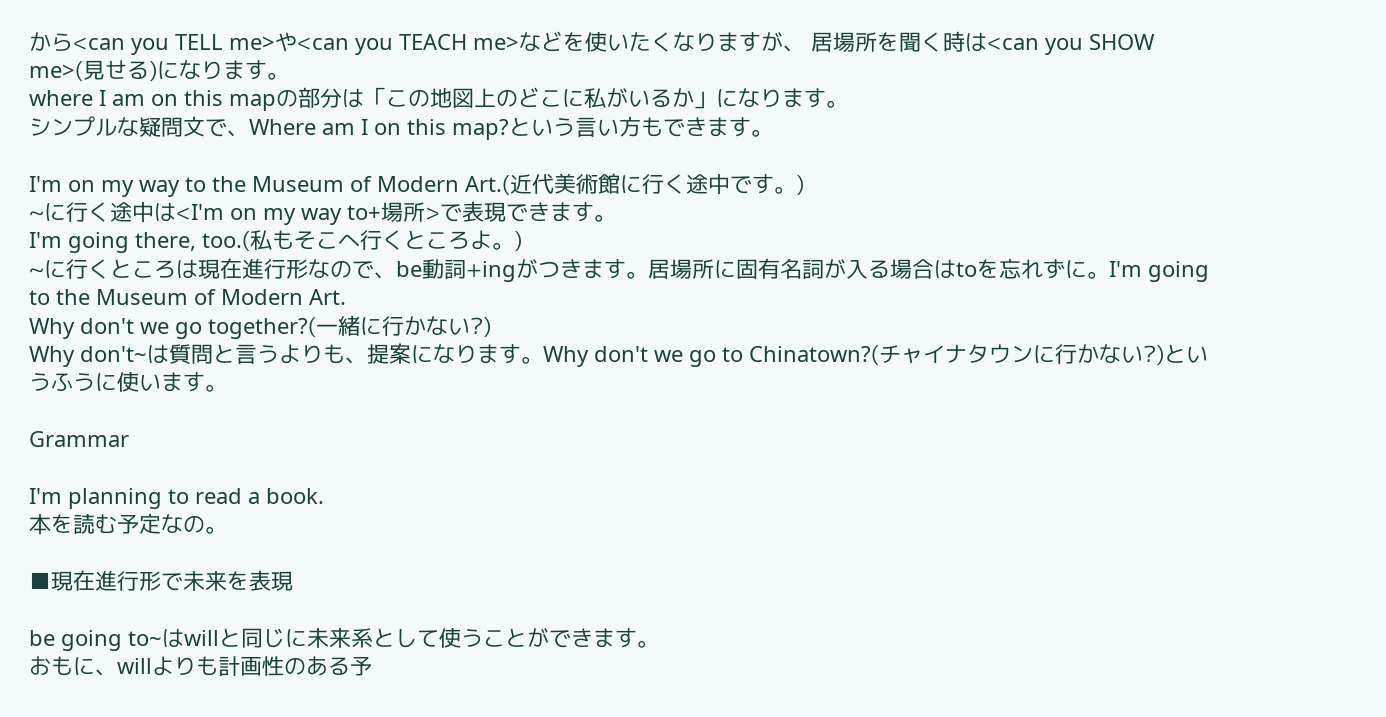から<can you TELL me>や<can you TEACH me>などを使いたくなりますが、 居場所を聞く時は<can you SHOW me>(見せる)になります。
where I am on this mapの部分は「この地図上のどこに私がいるか」になります。
シンプルな疑問文で、Where am I on this map?という言い方もできます。

I'm on my way to the Museum of Modern Art.(近代美術館に行く途中です。)
~に行く途中は<I'm on my way to+場所>で表現できます。
I'm going there, too.(私もそこへ行くところよ。)
~に行くところは現在進行形なので、be動詞+ingがつきます。居場所に固有名詞が入る場合はtoを忘れずに。I'm going to the Museum of Modern Art.
Why don't we go together?(一緒に行かない?)
Why don't~は質問と言うよりも、提案になります。Why don't we go to Chinatown?(チャイナタウンに行かない?)というふうに使います。

Grammar

I'm planning to read a book.
本を読む予定なの。

■現在進行形で未来を表現

be going to~はwillと同じに未来系として使うことができます。
おもに、willよりも計画性のある予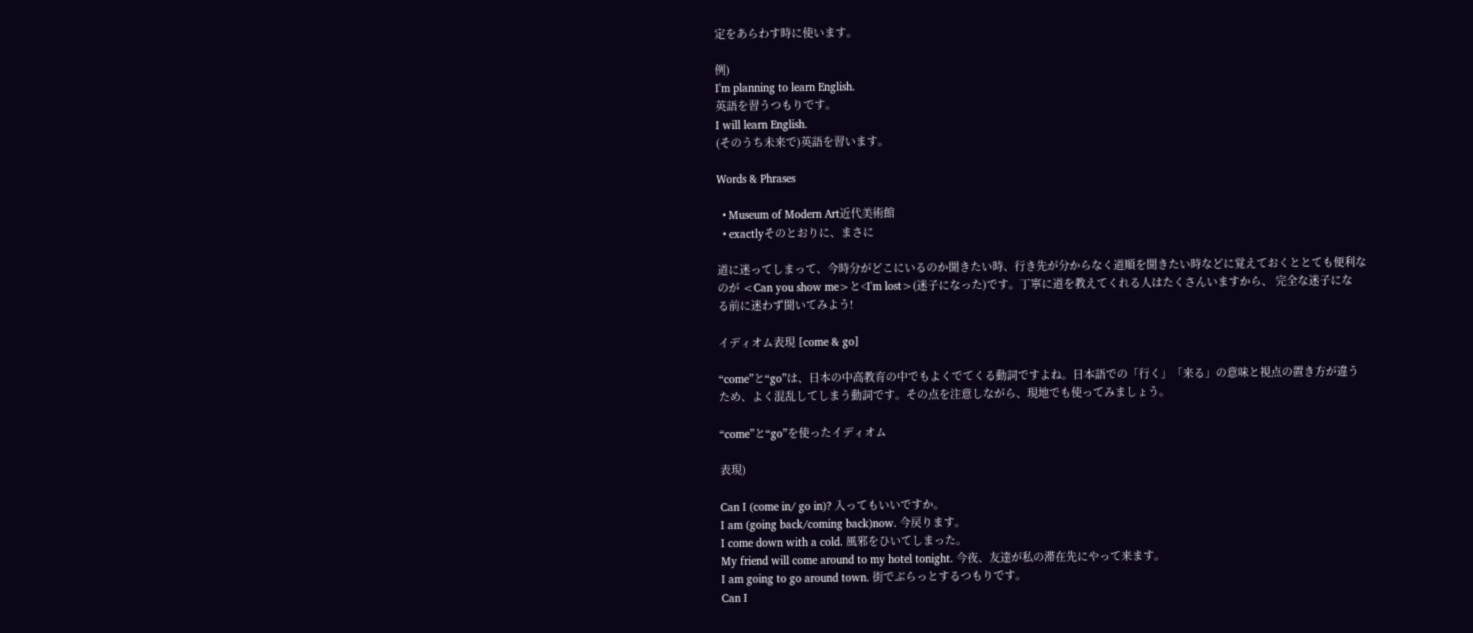定をあらわす時に使います。

例)
I'm planning to learn English.
英語を習うつもりです。
I will learn English.
(そのうち未来で)英語を習います。

Words & Phrases

  • Museum of Modern Art近代美術館
  • exactlyそのとおりに、まさに

道に迷ってしまって、今時分がどこにいるのか聞きたい時、行き先が分からなく道順を聞きたい時などに覚えておくととても便利なのが <Can you show me>と<I'm lost>(迷子になった)です。丁寧に道を教えてくれる人はたくさんいますから、 完全な迷子になる前に迷わず聞いてみよう!

イディオム表現 [come & go]

“come”と“go”は、日本の中高教育の中でもよくでてくる動詞ですよね。日本語での「行く」「来る」の意味と視点の置き方が違うため、よく混乱してしまう動詞です。その点を注意しながら、現地でも使ってみましょう。

“come”と“go”を使ったイディオム

表現)

Can I (come in/ go in)? 入ってもいいですか。
I am (going back/coming back)now. 今戻ります。
I come down with a cold. 風邪をひいてしまった。
My friend will come around to my hotel tonight. 今夜、友達が私の滞在先にやって来ます。
I am going to go around town. 街でぶらっとするつもりです。
Can I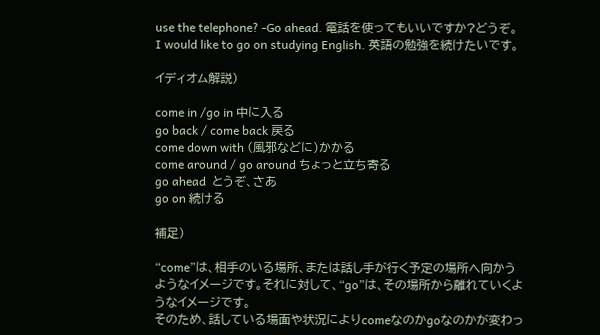use the telephone? -Go ahead. 電話を使ってもいいですか?どうぞ。
I would like to go on studying English. 英語の勉強を続けたいです。

イディオム解説)

come in /go in 中に入る
go back / come back 戻る
come down with (風邪などに)かかる
come around / go around ちょっと立ち寄る
go ahead  とうぞ、さあ
go on 続ける

補足)

“come”は、相手のいる場所、または話し手が行く予定の場所へ向かうようなイメージです。それに対して、“go”は、その場所から離れていくようなイメージです。
そのため、話している場面や状況によりcomeなのかgoなのかが変わっ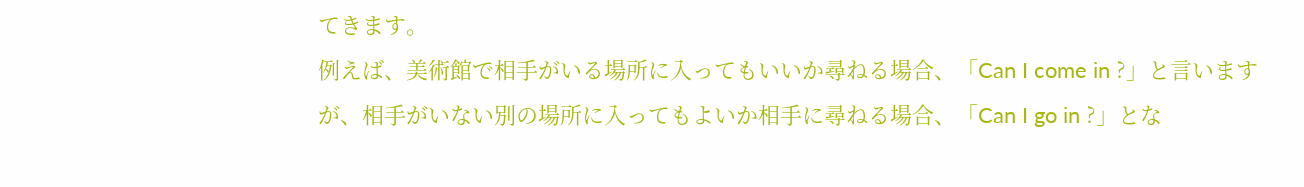てきます。
例えば、美術館で相手がいる場所に入ってもいいか尋ねる場合、「Can I come in ?」と言いますが、相手がいない別の場所に入ってもよいか相手に尋ねる場合、「Can I go in ?」とな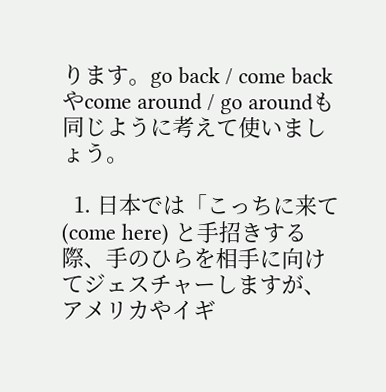ります。go back / come backやcome around / go aroundも同じように考えて使いましょう。

  1. 日本では「こっちに来て(come here) と手招きする際、手のひらを相手に向けてジェスチャーしますが、アメリカやイギ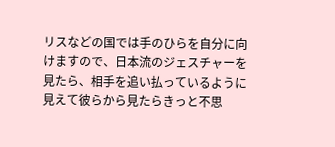リスなどの国では手のひらを自分に向けますので、日本流のジェスチャーを見たら、相手を追い払っているように見えて彼らから見たらきっと不思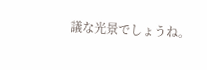議な光景でしょうね。